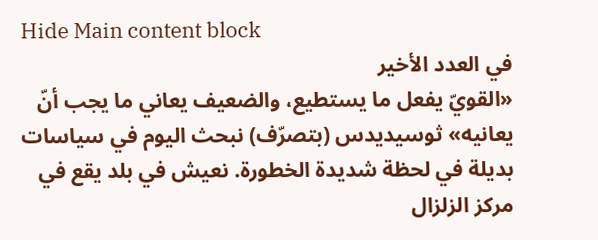Hide Main content block
في العدد الأخير
«القويّ يفعل ما يستطيع، والضعيف يعاني ما يجب أنّ يعانيه» ثوسيديدس (بتصرّف) نبحث اليوم في سياسات بديلة في لحظة شديدة الخطورة. نعيش في بلد يقع في مركز الزلزال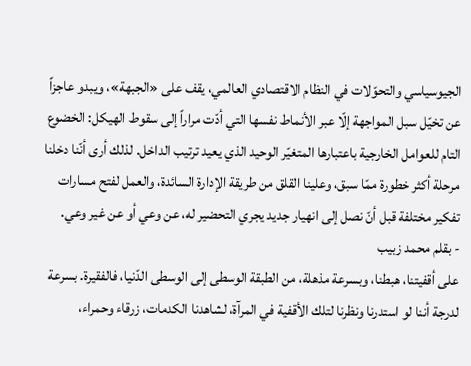الجيوسياسي والتحوّلات في النظام الاقتصادي العالمي، يقف على «الجبهة»، ويبدو عاجزاً عن تخيّل سبل المواجهة إلّا عبر الأنماط نفسها التي أدّت مراراً إلى سقوط الهيكل: الخضوع التام للعوامل الخارجية باعتبارها المتغيّر الوحيد الذي يعيد ترتيب الداخل. لذلك أرى أنّنا دخلنا مرحلة أكثر خطورة ممّا سبق، وعلينا القلق من طريقة الإدارة السائدة، والعمل لفتح مسارات تفكير مختلفة قبل أنّ نصل إلى انهيار جديد يجري التحضير له، عن وعي أو عن غير وعي.
- بقلم محمد زبيب
على أقفيتنا، هبطنا، وبسرعة مذهلة، من الطبقة الوسطى إلى الوسطى الدّنيا، فالفقيرة. بسرعة لدرجة أننا لو استدرنا ونظرنا لتلك الأقفية في المرآة، لشاهدنا الكدمات، زرقاء وحمراء،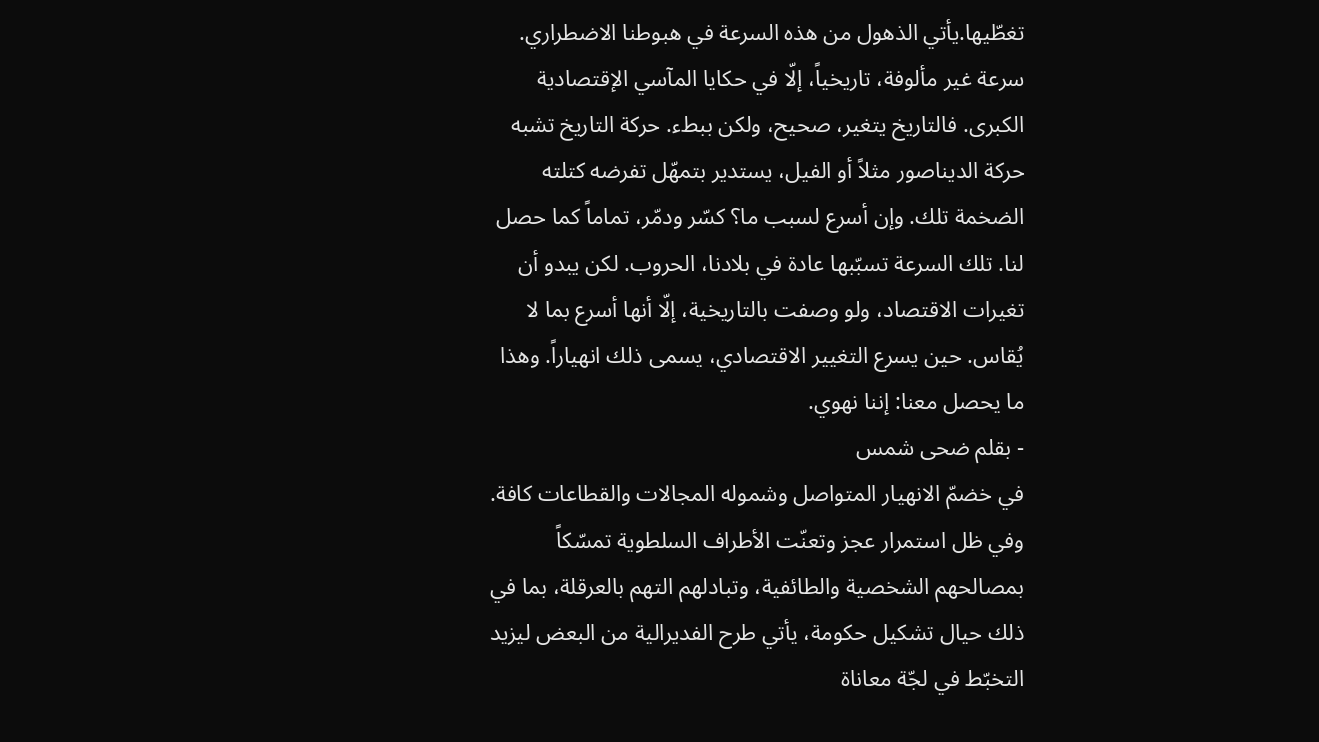تغطّيها.يأتي الذهول من هذه السرعة في هبوطنا الاضطراري. سرعة غير مألوفة، تاريخياً، إلّا في حكايا المآسي الإقتصادية الكبرى. فالتاريخ يتغير، صحيح، ولكن ببطء. حركة التاريخ تشبه حركة الديناصور مثلاً أو الفيل، يستدير بتمهّل تفرضه كتلته الضخمة تلك. وإن أسرع لسبب ما؟ كسّر ودمّر، تماماً كما حصل لنا. تلك السرعة تسبّبها عادة في بلادنا، الحروب. لكن يبدو أن تغيرات الاقتصاد، ولو وصفت بالتاريخية، إلّا أنها أسرع بما لا يُقاس. حين يسرع التغيير الاقتصادي، يسمى ذلك انهياراً. وهذا ما يحصل معنا: إننا نهوي.
- بقلم ضحى شمس
في خضمّ الانهيار المتواصل وشموله المجالات والقطاعات كافة. وفي ظل استمرار عجز وتعنّت الأطراف السلطوية تمسّكاً بمصالحهم الشخصية والطائفية، وتبادلهم التهم بالعرقلة، بما في ذلك حيال تشكيل حكومة، يأتي طرح الفديرالية من البعض ليزيد التخبّط في لجّة معاناة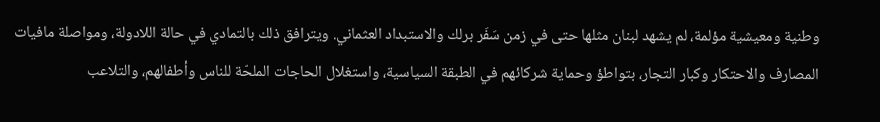وطنية ومعيشية مؤلمة، لم يشهد لبنان مثلها حتى في زمن سَفَر برلك والاستبداد العثماني. ويترافق ذلك بالتمادي في حالة اللادولة، ومواصلة مافيات المصارف والاحتكار وكبار التجار، بتواطؤ وحماية شركائهم في الطبقة السياسية، واستغلال الحاجات الملحّة للناس وأطفالهم، والتلاعب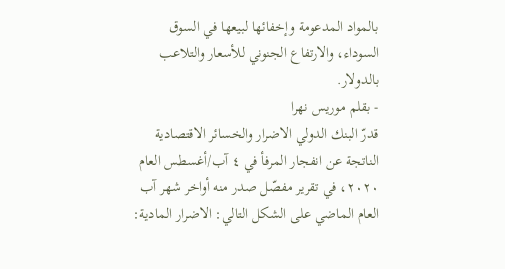بالمواد المدعومة وإخفائها لبيعها في السوق السوداء، والارتفاع الجنوني للأسعار والتلاعب بالدولار.
- بقلم موريس نهرا
قدرّ البنك الدولي الاضرار والخسائر الاقتصادية الناتجة عن انفجار المرفأ في ٤ آب/أغسطس العام ٢٠٢٠، في تقرير مفصّل صدر منه أواخر شهر آب العام الماضي على الشكل التالي: الاضرار المادية: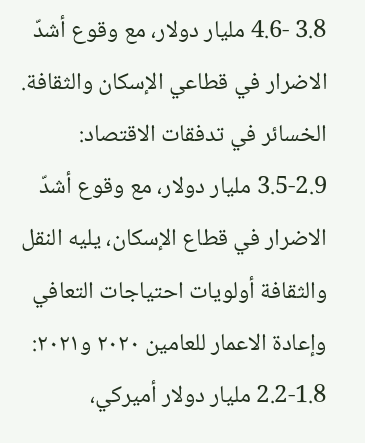3.8 -4.6 مليار دولار، مع وقوع أشدّ الاضرار في قطاعي الإسكان والثقافة. الخسائر في تدفقات الاقتصاد: 2.9-3.5 مليار دولار، مع وقوع أشدّ الاضرار في قطاع الإسكان، يليه النقل والثقافة أولويات احتياجات التعافي وإعادة الاعمار للعامين ٢٠٢٠ و٢٠٢١: 1.8-2.2 مليار دولار أميركي،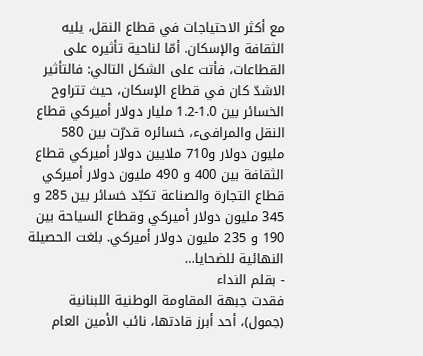مع أكثر الاحتياجات في قطاع النقل، يليه الثقافة والإسكان. أمّا لناحية تأثيره على القطاعات، فأتت على الشكل التالي: فالتأثير الاشدّ كان في قطاع الإسكان، حيث تتراوح الخسائر بين 1.0-1.2 مليار دولار أميركي قطاع النقل والمرافىء، خسائره قدرّت بين 580 مليون دولار و710 ملايين دولار أميركي قطاع الثقافة بين 400 و 490 مليون دولار أميركي قطاع التجارة والصناعة تكبّد خسائر بين 285 و 345 مليون دولار أميركي وقطاع السياحة بين 190 و 235 مليون دولار أميركي. بلغت الحصيلة النهائية للضحايا…
- بقلم النداء
فقدت جبهة المقاومة الوطنية اللبنانية (جمول)، أحد أبرز قادتها، نائب الأمين العام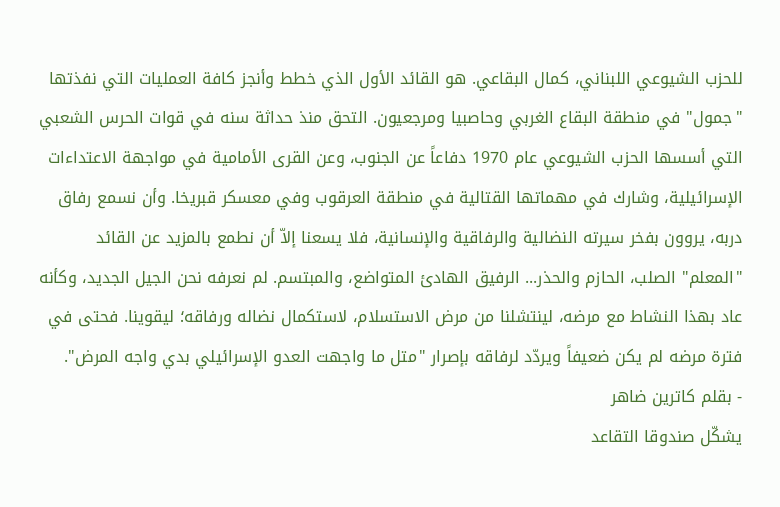للحزب الشيوعي اللبناني، كمال البقاعي. هو القائد الأول الذي خطط وأنجز كافة العمليات التي نفذتها "جمول" في منطقة البقاع الغربي وحاصبيا ومرجعيون. التحق منذ حداثة سنه في قوات الحرس الشعبي التي أسسها الحزب الشيوعي عام 1970 دفاعاً عن الجنوب، وعن القرى الأمامية في مواجهة الاعتداءات الإسرائيلية، وشارك في مهماتها القتالية في منطقة العرقوب وفي معسكر قبريخا. وأن نسمع رفاق دربه، يروون بفخر سيرته النضالية والرفاقية والإنسانية، فلا يسعنا إلاّ أن نطمع بالمزيد عن القائد "المعلم" الصلب، الحازم والحذر... الرفيق الهادئ المتواضع، والمبتسم. لم نعرفه نحن الجيل الجديد، وكأنه عاد بهذا النشاط مع مرضه، لينتشلنا من مرض الاستسلام، لاستكمال نضاله ورفاقه؛ ليقوينا. فحتى في فترة مرضه لم يكن ضعيفاً ويردّد لرفاقه بإصرار "متل ما واجهت العدو الإسرائيلي بدي واجه المرض".
- بقلم كاترين ضاهر
يشكّل صندوقا التقاعد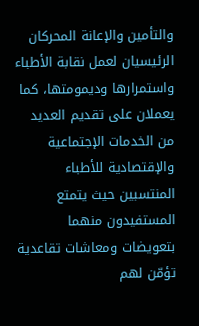والتأمين والإعانة المحركان الرئيسيان لعمل نقابة الأطباء واستمرارها وديمومتها، كما يعملان على تقديم العديد من الخدمات الإجتماعية والإقتصادية للأطباء المنتسبين حيث يتمتع المستفيدون منهما بتعويضات ومعاشات تقاعدية تؤمّن لهم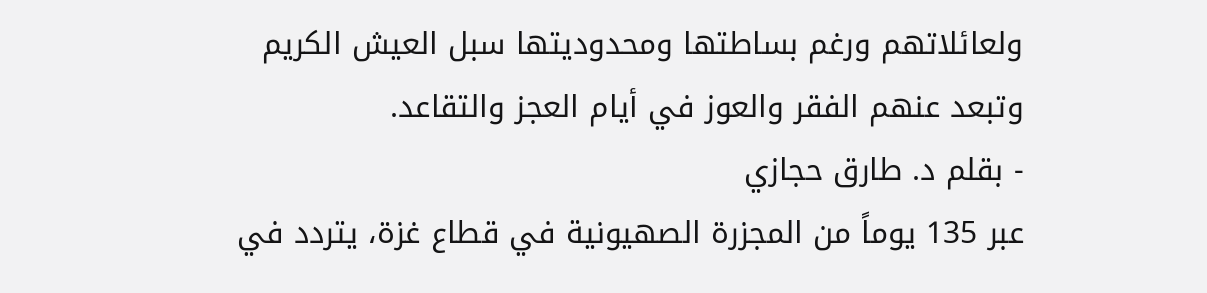ولعائلاتهم ورغم بساطتها ومحدوديتها سبل العيش الكريم وتبعد عنهم الفقر والعوز في أيام العجز والتقاعد.
- بقلم د. طارق حجازي
عبر 135 يوماً من المجزرة الصهيونية في قطاع غزة، يتردد في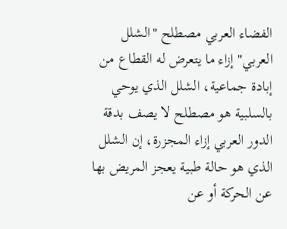الفضاء العربي مصطلح "الشلل العربي" إزاء ما يتعرض له القطاع من إبادة جماعية، الشلل الذي يوحي بالسلبية هو مصطلح لا يصف بدقة الدور العربي إزاء المجزرة، إن الشلل الذي هو حالة طبية يعجز المريض بها عن الحركة أو عن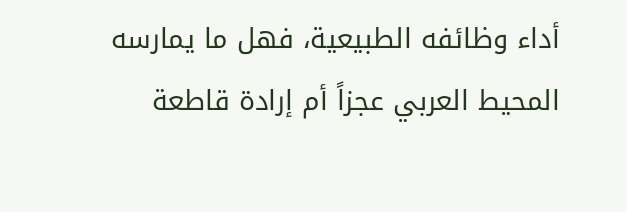أداء وظائفه الطبيعية، فهل ما يمارسه المحيط العربي عجزاً أم إرادة قاطعة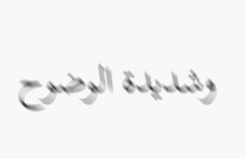وشديدة الوضوح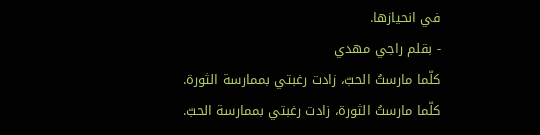في انحيازها.
- بقلم راجي مهدي
كلّما مارستُ الحبّ، زادت رغبتي بممارسة الثورة. كلّما مارستُ الثورة، زادت رغبتي بممارسة الحبّ.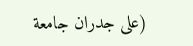(على جدران جامعة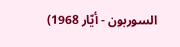السوربون - أيّار 1968)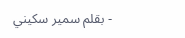- بقلم سمير سكيني